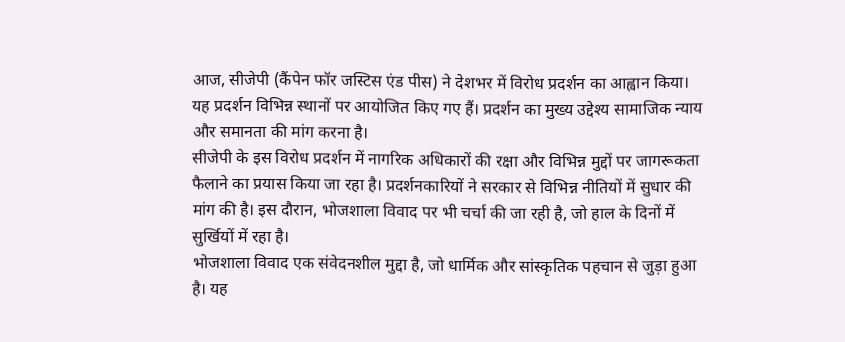आज, सीजेपी (कैंपेन फॉर जस्टिस एंड पीस) ने देशभर में विरोध प्रदर्शन का आह्वान किया। यह प्रदर्शन विभिन्न स्थानों पर आयोजित किए गए हैं। प्रदर्शन का मुख्य उद्देश्य सामाजिक न्याय और समानता की मांग करना है।
सीजेपी के इस विरोध प्रदर्शन में नागरिक अधिकारों की रक्षा और विभिन्न मुद्दों पर जागरूकता फैलाने का प्रयास किया जा रहा है। प्रदर्शनकारियों ने सरकार से विभिन्न नीतियों में सुधार की मांग की है। इस दौरान, भोजशाला विवाद पर भी चर्चा की जा रही है, जो हाल के दिनों में सुर्खियों में रहा है।
भोजशाला विवाद एक संवेदनशील मुद्दा है, जो धार्मिक और सांस्कृतिक पहचान से जुड़ा हुआ है। यह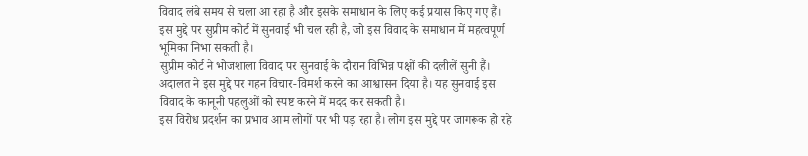विवाद लंबे समय से चला आ रहा है और इसके समाधान के लिए कई प्रयास किए गए हैं। इस मुद्दे पर सुप्रीम कोर्ट में सुनवाई भी चल रही है, जो इस विवाद के समाधान में महत्वपूर्ण भूमिका निभा सकती है।
सुप्रीम कोर्ट ने भोजशाला विवाद पर सुनवाई के दौरान विभिन्न पक्षों की दलीलें सुनी हैं। अदालत ने इस मुद्दे पर गहन विचार-विमर्श करने का आश्वासन दिया है। यह सुनवाई इस विवाद के कानूनी पहलुओं को स्पष्ट करने में मदद कर सकती है।
इस विरोध प्रदर्शन का प्रभाव आम लोगों पर भी पड़ रहा है। लोग इस मुद्दे पर जागरूक हो रहे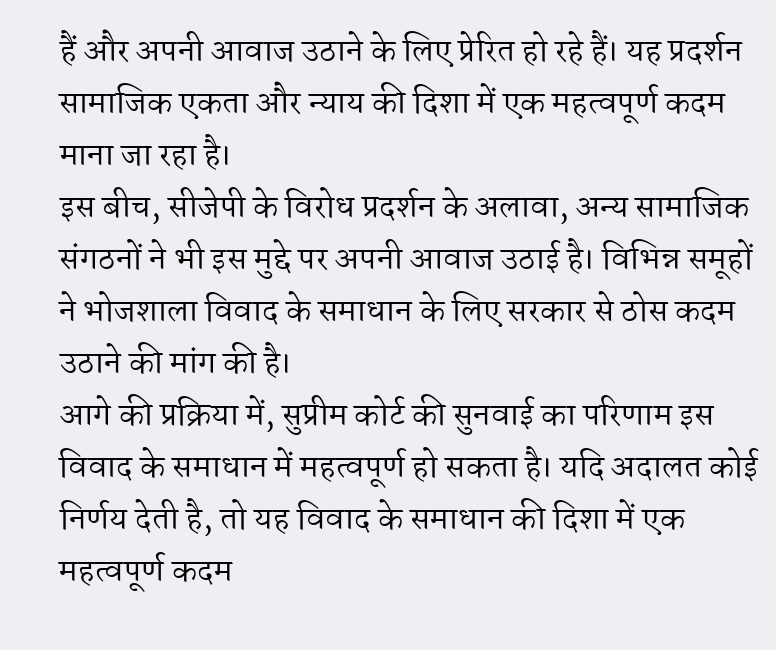हैं और अपनी आवाज उठाने के लिए प्रेरित हो रहे हैं। यह प्रदर्शन सामाजिक एकता और न्याय की दिशा में एक महत्वपूर्ण कदम माना जा रहा है।
इस बीच, सीजेपी के विरोध प्रदर्शन के अलावा, अन्य सामाजिक संगठनों ने भी इस मुद्दे पर अपनी आवाज उठाई है। विभिन्न समूहों ने भोजशाला विवाद के समाधान के लिए सरकार से ठोस कदम उठाने की मांग की है।
आगे की प्रक्रिया में, सुप्रीम कोर्ट की सुनवाई का परिणाम इस विवाद के समाधान में महत्वपूर्ण हो सकता है। यदि अदालत कोई निर्णय देती है, तो यह विवाद के समाधान की दिशा में एक महत्वपूर्ण कदम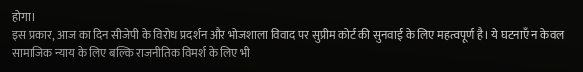होगा।
इस प्रकार, आज का दिन सीजेपी के विरोध प्रदर्शन और भोजशाला विवाद पर सुप्रीम कोर्ट की सुनवाई के लिए महत्वपूर्ण है। ये घटनाएँ न केवल सामाजिक न्याय के लिए बल्कि राजनीतिक विमर्श के लिए भी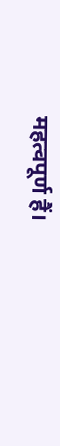महत्वपूर्ण हैं।